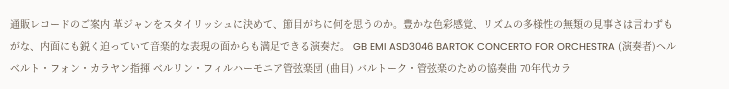通販レコードのご案内 革ジャンをスタイリッシュに決めて、節目がちに何を思うのか。豊かな色彩感覚、リズムの多様性の無類の見事さは言わずもがな、内面にも鋭く迫っていて音楽的な表現の面からも満足できる演奏だ。 GB EMI ASD3046 BARTOK CONCERTO FOR ORCHESTRA (演奏者)ヘルベルト・フォン・カラヤン指揮 ベルリン・フィルハーモニア管弦楽団 (曲目) バルトーク・管弦楽のための協奏曲 70年代カラ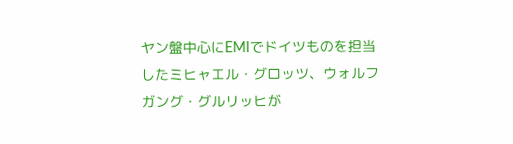ヤン盤中心にEMIでドイツものを担当したミヒャエル・グロッツ、ウォルフガング・グルリッヒが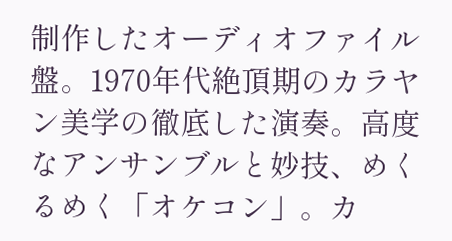制作したオーディオファイル盤。1970年代絶頂期のカラヤン美学の徹底した演奏。高度なアンサンブルと妙技、めくるめく「オケコン」。カ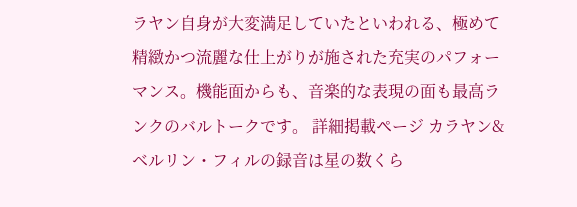ラヤン自身が大変満足していたといわれる、極めて精緻かつ流麗な仕上がりが施された充実のパフォーマンス。機能面からも、音楽的な表現の面も最高ランクのバルトークです。 詳細掲載ページ カラヤン&ベルリン・フィルの録音は星の数くら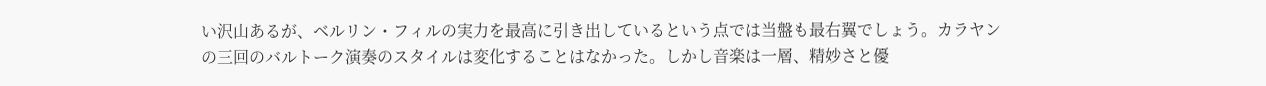い沢山あるが、ベルリン・フィルの実力を最高に引き出しているという点では当盤も最右翼でしょう。カラヤンの三回のバルトーク演奏のスタイルは変化することはなかった。しかし音楽は一層、精妙さと優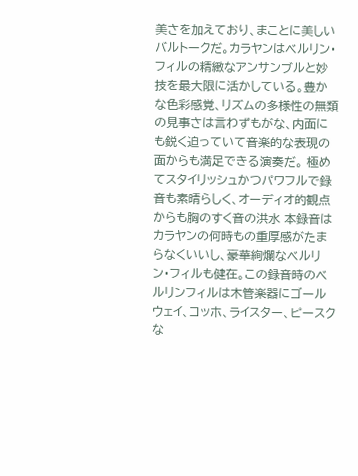美さを加えており、まことに美しいバルトークだ。カラヤンはベルリン・フィルの精緻なアンサンブルと妙技を最大限に活かしている。豊かな色彩感覚、リズムの多様性の無類の見事さは言わずもがな、内面にも鋭く迫っていて音楽的な表現の面からも満足できる演奏だ。 極めてスタイリッシュかつパワフルで録音も素晴らしく、オーディオ的観点からも胸のすく音の洪水 本録音はカラヤンの何時もの重厚感がたまらなくいいし、豪華絢爛なベルリン・フィルも健在。この録音時のベルリンフィルは木管楽器にゴールウェイ、コッホ、ライスター、ピースクな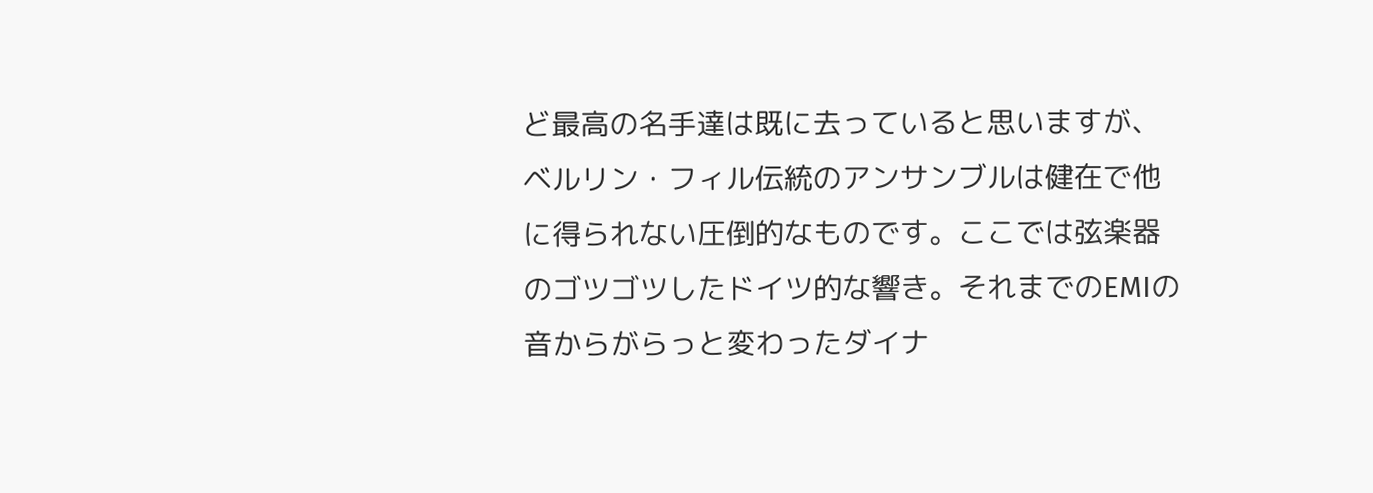ど最高の名手達は既に去っていると思いますが、ベルリン・フィル伝統のアンサンブルは健在で他に得られない圧倒的なものです。ここでは弦楽器のゴツゴツしたドイツ的な響き。それまでのEMIの音からがらっと変わったダイナ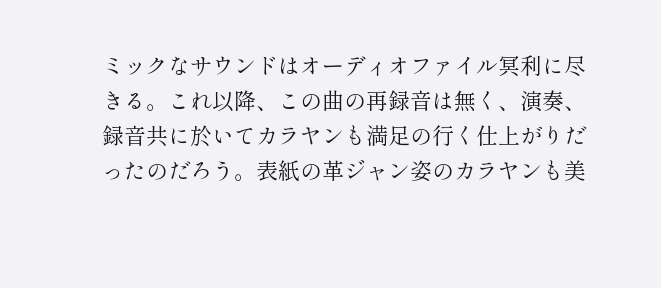ミックなサウンドはオーディオファイル冥利に尽きる。これ以降、この曲の再録音は無く、演奏、録音共に於いてカラヤンも満足の行く仕上がりだったのだろう。表紙の革ジャン姿のカラヤンも美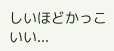しいほどかっこいい...